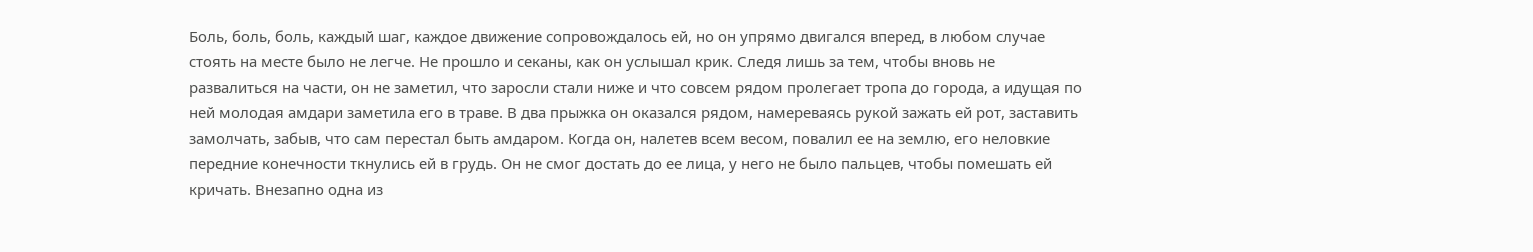Боль, боль, боль, каждый шаг, каждое движение сопровождалось ей, но он упрямо двигался вперед, в любом случае стоять на месте было не легче. Не прошло и секаны, как он услышал крик. Следя лишь за тем, чтобы вновь не развалиться на части, он не заметил, что заросли стали ниже и что совсем рядом пролегает тропа до города, а идущая по ней молодая амдари заметила его в траве. В два прыжка он оказался рядом, намереваясь рукой зажать ей рот, заставить замолчать, забыв, что сам перестал быть амдаром. Когда он, налетев всем весом, повалил ее на землю, его неловкие передние конечности ткнулись ей в грудь. Он не смог достать до ее лица, у него не было пальцев, чтобы помешать ей кричать. Внезапно одна из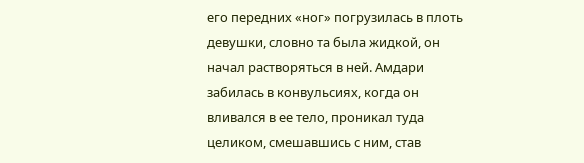его передних «ног» погрузилась в плоть девушки, словно та была жидкой, он начал растворяться в ней. Амдари забилась в конвульсиях, когда он вливался в ее тело, проникал туда целиком, смешавшись с ним, став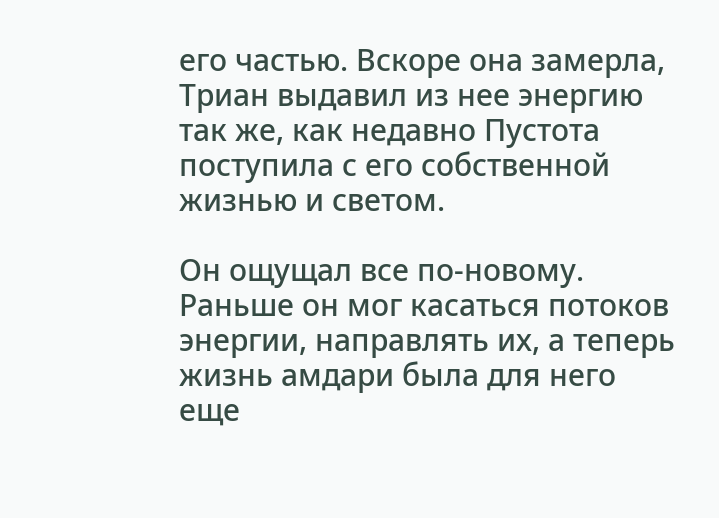его частью. Вскоре она замерла, Триан выдавил из нее энергию так же, как недавно Пустота поступила с его собственной жизнью и светом.

Он ощущал все по-новому. Раньше он мог касаться потоков энергии, направлять их, а теперь жизнь амдари была для него еще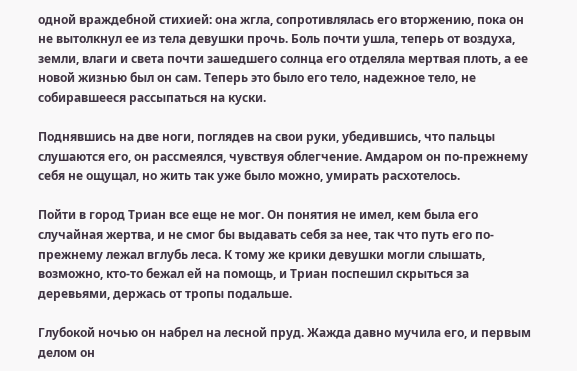одной враждебной стихией: она жгла, сопротивлялась его вторжению, пока он не вытолкнул ее из тела девушки прочь. Боль почти ушла, теперь от воздуха, земли, влаги и света почти зашедшего солнца его отделяла мертвая плоть, а ее новой жизнью был он сам. Теперь это было его тело, надежное тело, не собиравшееся рассыпаться на куски.

Поднявшись на две ноги, поглядев на свои руки, убедившись, что пальцы слушаются его, он рассмеялся, чувствуя облегчение. Амдаром он по-прежнему себя не ощущал, но жить так уже было можно, умирать расхотелось.

Пойти в город Триан все еще не мог. Он понятия не имел, кем была его случайная жертва, и не смог бы выдавать себя за нее, так что путь его по-прежнему лежал вглубь леса. К тому же крики девушки могли слышать, возможно, кто-то бежал ей на помощь, и Триан поспешил скрыться за деревьями, держась от тропы подальше.

Глубокой ночью он набрел на лесной пруд. Жажда давно мучила его, и первым делом он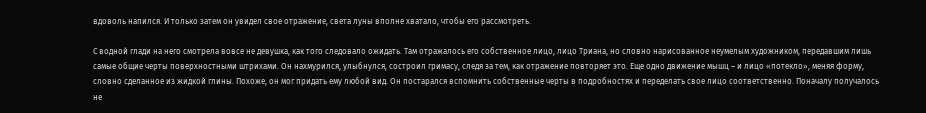вдоволь напился. И только затем он увидел свое отражение, света луны вполне хватало, чтобы его рассмотреть.

С водной глади на него смотрела вовсе не девушка, как того следовало ожидать. Там отражалось его собственное лицо, лицо Триана, но словно нарисованное неумелым художником, передавшим лишь самые общие черты поверхностными штрихами. Он нахмурился, улыбнулся, состроил гримасу, следя за тем, как отражение повторяет это. Еще одно движение мышц – и лицо «потекло», меняя форму, словно сделанное из жидкой глины. Похоже, он мог придать ему любой вид. Он постарался вспомнить собственные черты в подробностях и переделать свое лицо соответственно. Поначалу получалось не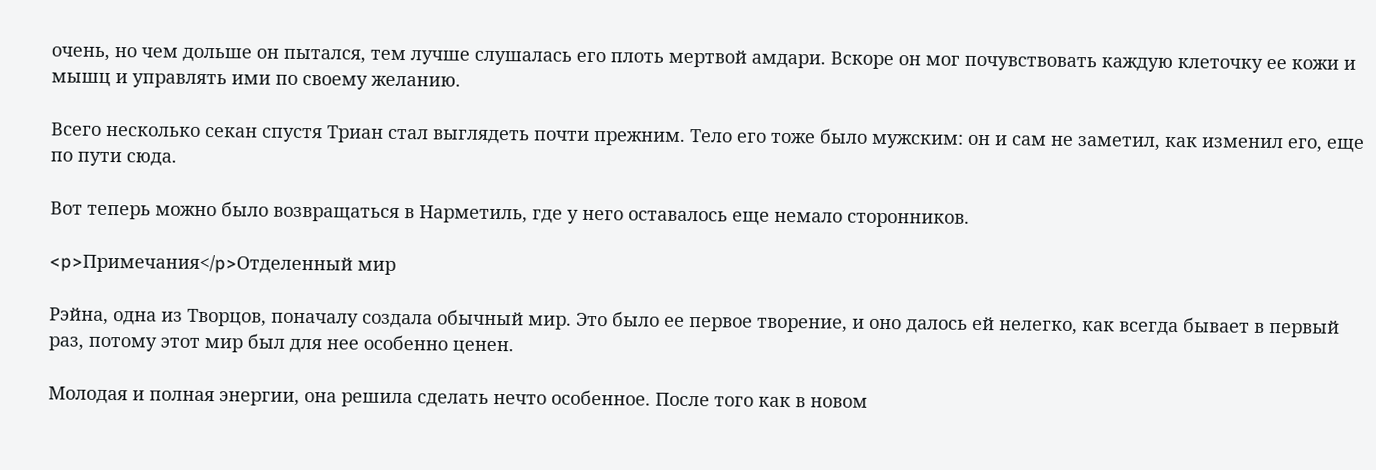очень, но чем дольше он пытался, тем лучше слушалась его плоть мертвой амдари. Вскоре он мог почувствовать каждую клеточку ее кожи и мышц и управлять ими по своему желанию.

Всего несколько секан спустя Триан стал выглядеть почти прежним. Тело его тоже было мужским: он и сам не заметил, как изменил его, еще по пути сюда.

Вот теперь можно было возвращаться в Нарметиль, где у него оставалось еще немало сторонников.

<p>Примечания</p>Отделенный мир

Рэйна, одна из Творцов, поначалу создала обычный мир. Это было ее первое творение, и оно далось ей нелегко, как всегда бывает в первый раз, потому этот мир был для нее особенно ценен.

Молодая и полная энергии, она решила сделать нечто особенное. После того как в новом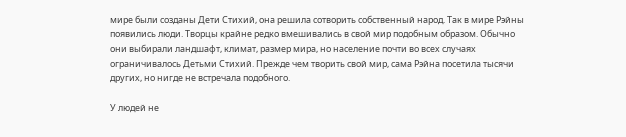мире были созданы Дети Стихий, она решила сотворить собственный народ. Так в мире Рэйны появились люди. Творцы крайне редко вмешивались в свой мир подобным образом. Обычно они выбирали ландшафт, климат, размер мира, но население почти во всех случаях ограничивалось Детьми Стихий. Прежде чем творить свой мир, сама Рэйна посетила тысячи других, но нигде не встречала подобного.

У людей не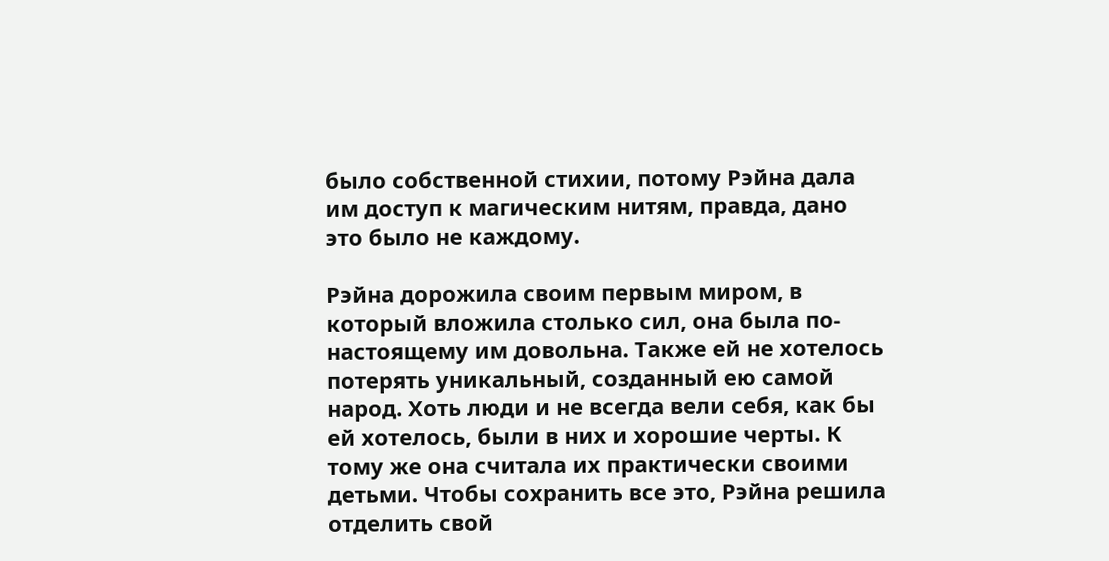было собственной стихии, потому Рэйна дала им доступ к магическим нитям, правда, дано это было не каждому.

Рэйна дорожила своим первым миром, в который вложила столько сил, она была по-настоящему им довольна. Также ей не хотелось потерять уникальный, созданный ею самой народ. Хоть люди и не всегда вели себя, как бы ей хотелось, были в них и хорошие черты. К тому же она считала их практически своими детьми. Чтобы сохранить все это, Рэйна решила отделить свой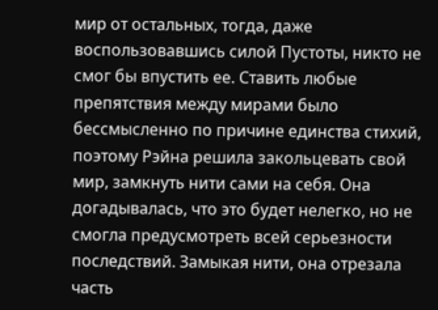мир от остальных, тогда, даже воспользовавшись силой Пустоты, никто не смог бы впустить ее. Ставить любые препятствия между мирами было бессмысленно по причине единства стихий, поэтому Рэйна решила закольцевать свой мир, замкнуть нити сами на себя. Она догадывалась, что это будет нелегко, но не смогла предусмотреть всей серьезности последствий. Замыкая нити, она отрезала часть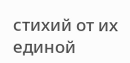стихий от их единой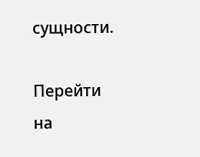сущности.

Перейти на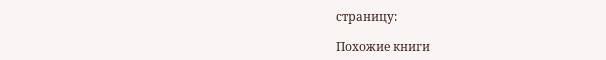страницу:

Похожие книги